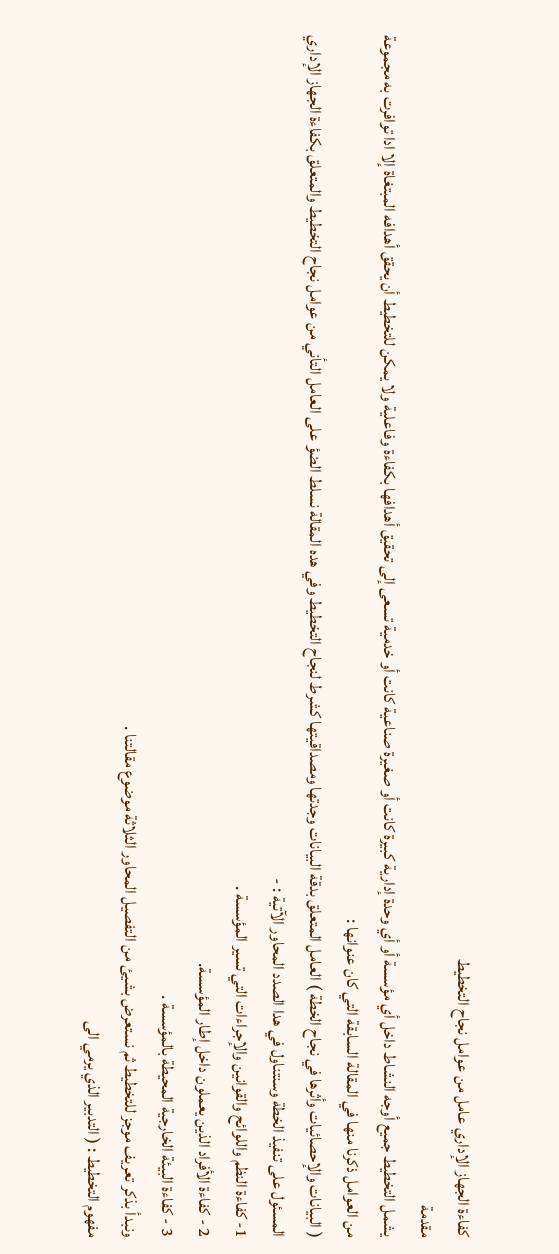كفاءة الجهاز الإداري عامل من عوامل نجاح التخطيط
مقدمة
يشمل التخطيط جميع أوجه النشاط داخل أي مؤسسة أو أي وحدة إدارية كبيرة كانت أو صغيرة صناعية كانت أو خدمية تسعى إلى تحقيق أهدافها بكفاءة وفاعلية ولا يمكن للتخطيط أن يحقق أهدافه المبتغاة إلا ادا توافرت به مجموعة من العوامل ذكرنا منها في المقالة السابقة التي كان عنوانها :
( البيانات والإحصائيات وأثرها في نجاح الخطة ) العامل المتعلق بدقة البيانات وجدتها ومصداقيتها كشرط لنجاح التخطيط وفي هده المقالة نسلط الضؤ على العامل التأني من عوامل نجاح التخطيط والمتعلق بكفاءة الجهاز الإداري المسئول على تنفيذ الخطة وسنتناول في هدا الصدد المحاور الآتية : -
1- كفاءة النظم واللوائح والقوانين والإجراءات التي تسير المؤسسة .
2 - كفاءة الأفراد الذين يعملون داخل إطار المؤسسة.
3 - كفاءة البيئة الخارجية المحيطة بالمؤسسة .
ونبدأ بذكر تعريف موجز للتخطيط ثم نستعرض بشيئ من التفصيل المحاور الثلاثة موضوع مقالتنا .
مفهوم التخطيط : ( التدبير الذي يرمي الى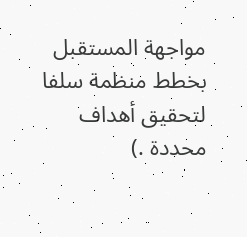مواجهة المستقبل بخطط منظمة سلفا لتحقيق أهداف محددة .)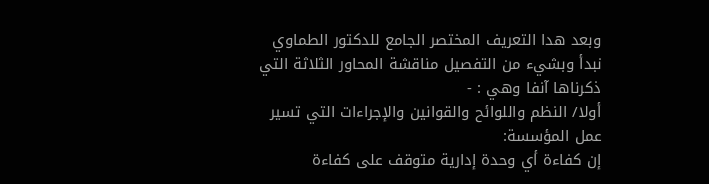وبعد هدا التعريف المختصر الجامع للدكتور الطماوي نبدأ وبشيء من التفصيل مناقشة المحاور الثلاثة التي ذكرناها آنفا وهي : -
أولا/ النظم واللوائح والقوانين والإجراءات التي تسير عمل المؤسسة:
إن كفاءة أي وحدة إدارية متوقف على كفاءة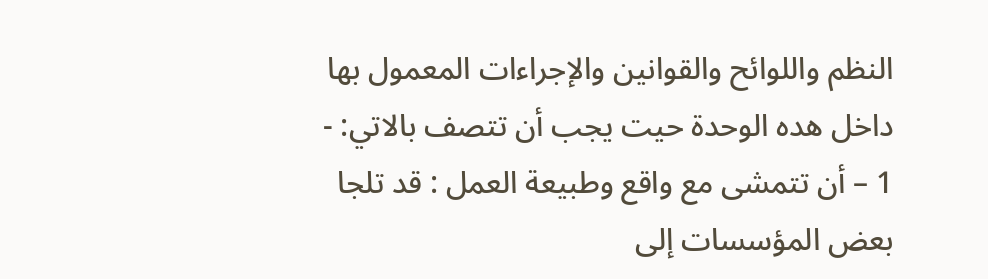النظم واللوائح والقوانين والإجراءات المعمول بها داخل هده الوحدة حيت يجب أن تتصف بالاتي: -
1 – أن تتمشى مع واقع وطبيعة العمل : قد تلجا بعض المؤسسات إلى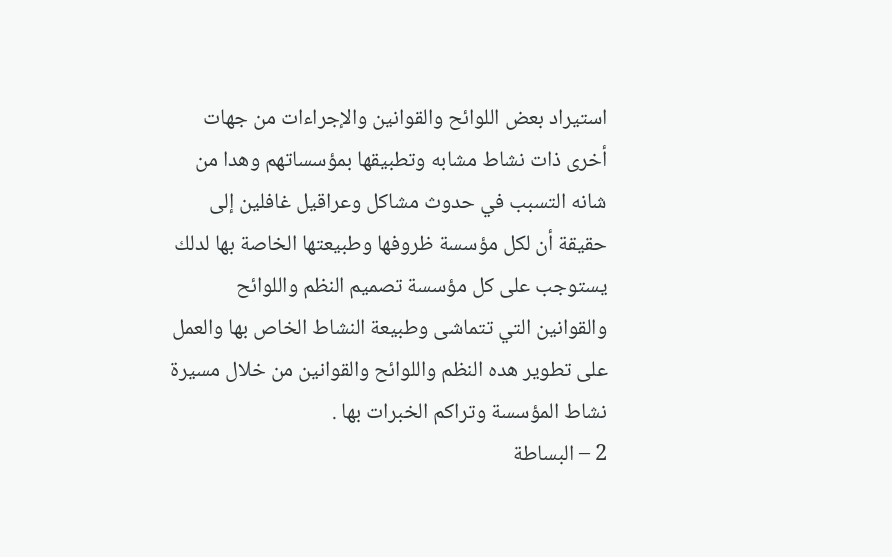استيراد بعض اللوائح والقوانين والإجراءات من جهات أخرى ذات نشاط مشابه وتطبيقها بمؤسساتهم وهدا من شانه التسبب في حدوث مشاكل وعراقيل غافلين إلى حقيقة أن لكل مؤسسة ظروفها وطبيعتها الخاصة بها لدلك يستوجب على كل مؤسسة تصميم النظم واللوائح والقوانين التي تتماشى وطبيعة النشاط الخاص بها والعمل على تطوير هده النظم واللوائح والقوانين من خلال مسيرة نشاط المؤسسة وتراكم الخبرات بها .
2 – البساطة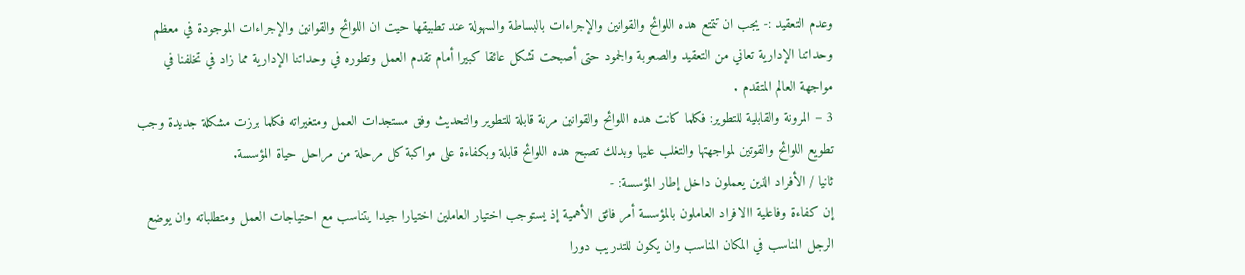وعدم التعقيد :- يجب ان تتمتع هده اللوائح والقوانين والإجراءات بالبساطة والسهولة عند تطبيقها حيت ان اللوائح والقوانين والإجراءات الموجودة في معظم وحداتنا الإدارية تعاني من التعقيد والصعوبة والجمود حتى أصبحت تشكل عائقا كبيرا أمام تقدم العمل وتطوره في وحداتنا الإدارية مما زاد في تخلفنا في مواجهة العالم المتقدم .
3 – المرونة والقابلية للتطوير: فكلما كانت هده اللوائح والقوانين مرنة قابلة للتطوير والتحديث وفق مستجدات العمل ومتغيراته فكلما برزت مشكلة جديدة وجب تطويع اللوائح والقوتين لمواجهتها والتغلب عليها وبدلك تصبح هده اللوائح قابلة وبكفاءة على مواكبة كل مرحلة من مراحل حياة المؤسسة.
ثانيا / الأفراد الذين يعملون داخل إطار المؤسسة: -
إن كفاءة وفاعلية االافراد العاملون بالمؤسسة أمر فائق الأهمية إذ يستوجب اختيار العاملين اختيارا جيدا يتناسب مع احتياجات العمل ومتطلباته وان يوضع
الرجل المناسب في المكان المناسب وان يكون للتدريب دورا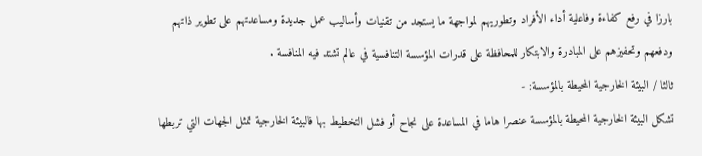بارزا في رفع كفاءة وفاعلية أداء الأفراد وتطوريهم لمواجهة ما يستجد من تقنيات وأساليب عمل جديدة ومساعدتهم على تطوير ذاتهم ودفعهم وتحفيزهم على المبادرة والابتكار للمحافظة على قدرات المؤسسة التنافسية في عالم تشتد فيه المنافسة .
ثالثا / البيئة الخارجية المحيطة بالمؤسسة: -
تشكل البيئة الخارجية المحيطة بالمؤسسة عنصرا هاما في المساعدة على نجاح أو فشل التخطيط بها فالبيئة الخارجية تمثل الجهات التي تربطها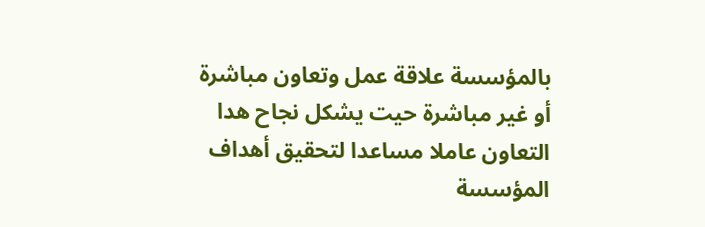بالمؤسسة علاقة عمل وتعاون مباشرة أو غير مباشرة حيت يشكل نجاح هدا التعاون عاملا مساعدا لتحقيق أهداف المؤسسة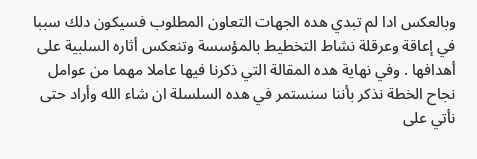وبالعكس ادا لم تبدي هده الجهات التعاون المطلوب فسيكون دلك سببا في إعاقة وعرقلة نشاط التخطيط بالمؤسسة وتنعكس أثاره السلبية على أهدافها . وفي نهاية هده المقالة التي ذكرنا فيها عاملا مهما من عوامل نجاح الخطة نذكر بأننا سنستمر في هده السلسلة ان شاء الله وأراد حتى نأتي على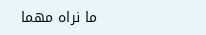ما نراه مهما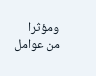ومؤثرا من عوامل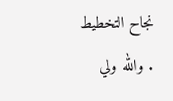نجاح التخطيط . والله ولي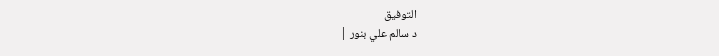التوفيق
د سالم علي بنور |